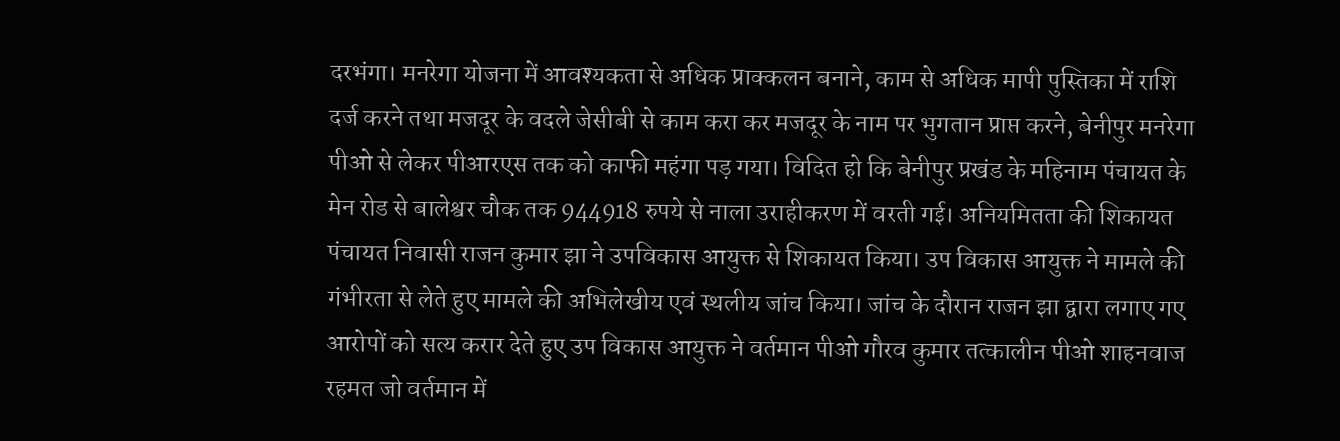दरभंगा। मनरेगा योजना में आवश्यकता से अधिक प्राक्कलन बनाने, काम से अधिक मापी पुस्तिका में राशि दर्ज करने तथा मजदूर के वदले जेसीबी से काम करा कर मजदूर के नाम पर भुगतान प्राप्त करने, बेनीपुर मनरेगा पीओ से लेकर पीआरएस तक को काफी महंगा पड़ गया। विदित हो कि बेनीपुर प्रखंड के महिनाम पंचायत के मेन रोड से बालेश्वर चौक तक 944918 रुपये से नाला उराहीकरण में वरती गई। अनियमितता की शिकायत पंचायत निवासी राजन कुमार झा ने उपविकास आयुक्त से शिकायत किया। उप विकास आयुक्त ने मामले की गंभीरता से लेते हुए मामले की अभिलेखीय एवं स्थलीय जांच किया। जांच के दौरान राजन झा द्वारा लगाए गए आरोपों को सत्य करार देते हुए उप विकास आयुक्त ने वर्तमान पीओ गौरव कुमार तत्कालीन पीओ शाहनवाज रहमत जो वर्तमान में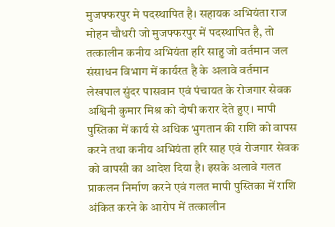मुजफ्फरपुर मे पदस्थापित है। सहायक अभियंता राज मोहन चौधरी जो मुजफ्फरपुर में पदस्थापित है, तो तत्कालीन कनीय अभियंता हरि साहु जो वर्तमान जल संसाधन विभाग में कार्यरत है के अलावे वर्तमान लेखपाल सुंदर पासवान एवं पंचायत के रोजगार सेवक अश्विनी कुमार मिश्र को दोषी करार देते हुए। मापी पुस्तिका में कार्य से अधिक भुगतान की राशि को वापस करने तथा कनीय अभियंता हरि साह एवं रोजगार सेवक को वापसी का आदेश दिया है। इसके अलावे गलत प्राकलन निर्माण करने एवं गलत मापी पुस्तिका में राशि अंकित करने के आरोप में तत्कालीन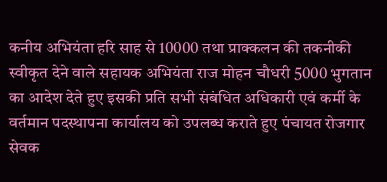कनीय अभियंता हरि साह से 10000 तथा प्राक्कलन की तकनीकी स्वीकृत देने वाले सहायक अभियंता राज मोहन चौधरी 5000 भुगतान का आदेश देते हुए इसकी प्रति सभी संबंधित अधिकारी एवं कर्मी के वर्तमान पदस्थापना कार्यालय को उपलब्ध कराते हुए पंचायत रोजगार सेवक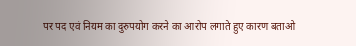पर पद एवं नियम का दुरुपयोग करने का आरोप लगाते हुए कारण बताओ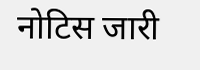नोटिस जारी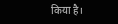किया है।